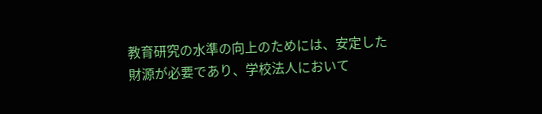教育研究の水準の向上のためには、安定した財源が必要であり、学校法人において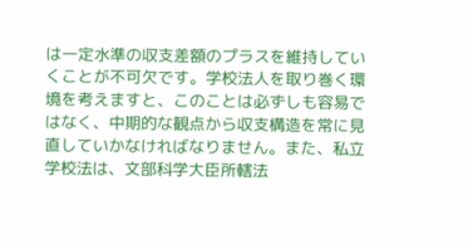は一定水準の収支差額のプラスを維持していくことが不可欠です。学校法人を取り巻く環境を考えますと、このことは必ずしも容易ではなく、中期的な観点から収支構造を常に見直していかなければなりません。また、私立学校法は、文部科学大臣所轄法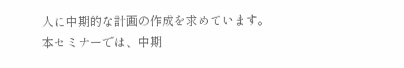人に中期的な計画の作成を求めています。
本セミナーでは、中期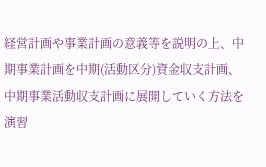経営計画や事業計画の意義等を説明の上、中期事業計画を中期(活動区分)資金収支計画、中期事業活動収支計画に展開していく方法を演習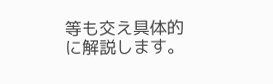等も交え具体的に解説します。